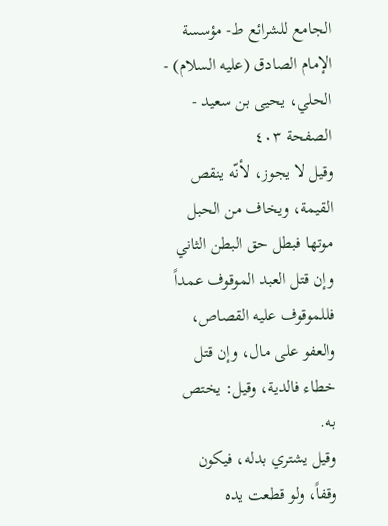الجامع للشرائع ط- مؤسسة الإمام الصادق (عليه السلام) - الحلي، يحيى بن سعيد - الصفحة ٤٠٣
وقيل لا يجوز، لأنّه ينقص القيمة، ويخاف من الحبل موتها فبطل حق البطن الثاني وإن قتل العبد الموقوف عمداً فللموقوف عليه القصاص، والعفو على مال، وإن قتل خطاء فالدية، وقيل: يختص به.
وقيل يشتري بدله، فيكون وقفاً، ولو قطعت يده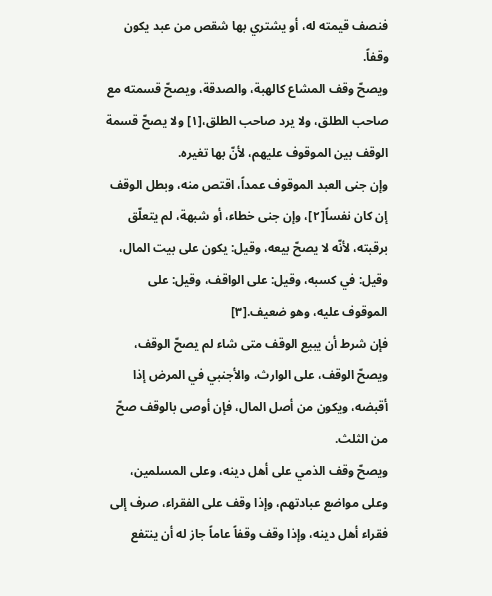فنصف قيمته له، أو يشتري بها شقص من عبد يكون وقفاً.
ويصحّ وقف المشاع كالهبة، والصدقة، ويصحّ قسمته مع صاحب الطلق، ولا يرد صاحب الطلق،[١] ولا يصحّ قسمة الوقف بين الموقوف عليهم، لأنّ بها تغيره.
وإن جنى العبد الموقوف عمداً، اقتص منه، وبطل الوقف إن كان نفساً[٢]، وإن جنى خطاء، أو شبهة، لم يتعلّق برقبته، لأنّه لا يصحّ بيعه، وقيل: يكون على بيت المال، وقيل: في كسبه، وقيل: على الواقف، وقيل: على الموقوف عليه، وهو ضعيف.[٣]
فإن شرط أن يبيع الوقف متى شاء لم يصحّ الوقف، ويصحّ الوقف، على الوارث، والأجنبي في المرض إذا أقبضه، ويكون من أصل المال، فإن أوصى بالوقف صحّ من الثلث.
ويصحّ وقف الذمي على أهل دينه، وعلى المسلمين، وعلى مواضع عبادتهم، وإذا وقف على الفقراء، صرف إلى فقراء أهل دينه، وإذا وقف وقفاً عاماً جاز له أن ينتفع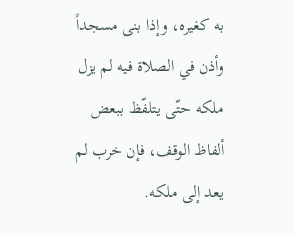به كغيره، وإذا بنى مسجداً وأذن في الصلاة فيه لم يزل ملكه حتّى يتلفّظ ببعض ألفاظ الوقف، فإن خرب لم يعد إلى ملكه.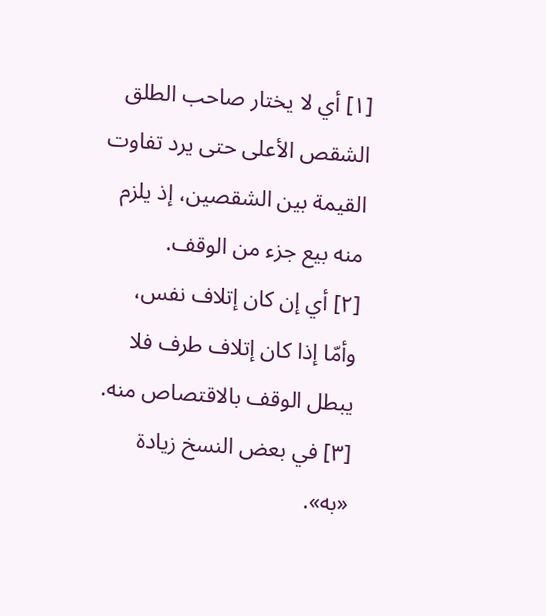[١] أي لا يختار صاحب الطلق الشقص الأعلى حتى يرد تفاوت القيمة بين الشقصين، إذ يلزم منه بيع جزء من الوقف.
[٢] أي إن كان إتلاف نفس، وأمّا إذا كان إتلاف طرف فلا يبطل الوقف بالاقتصاص منه.
[٣] في بعض النسخ زيادة «به».